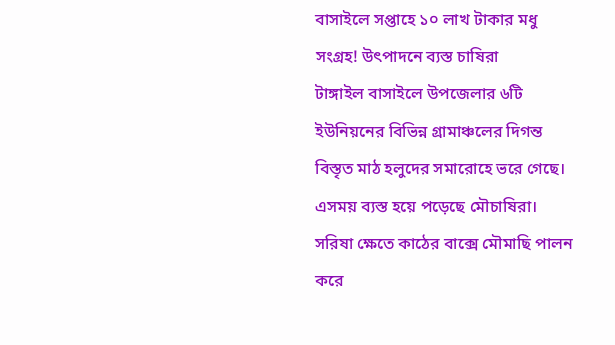বাসাইলে সপ্তাহে ১০ লাখ টাকার মধু সংগ্রহ! উৎপাদনে ব্যস্ত চাষিরা
টাঙ্গাইল বাসাইলে উপজেলার ৬টি ইউনিয়নের বিভিন্ন গ্রামাঞ্চলের দিগন্ত বিস্তৃত মাঠ হলুদের সমারোহে ভরে গেছে। এসময় ব্যস্ত হয়ে পড়েছে মৌচাষিরা। সরিষা ক্ষেতে কাঠের বাক্সে মৌমাছি পালন করে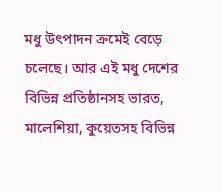মধু উৎপাদন ক্রমেই বেড়ে চলেছে। আর এই মধু দেশের বিভিন্ন প্রতিষ্ঠানসহ ভারত, মালেশিয়া, কুয়েতসহ বিভিন্ন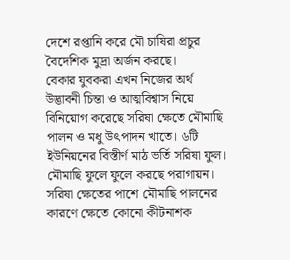দেশে রপ্তানি করে মৌ চাষিরা প্রচুর বৈদেশিক মুদ্রা অর্জন করছে।
বেকার যুবকরা এখন নিজের অর্থ উদ্ভাবনী চিন্তা ও আত্মবিশ্বাস নিয়ে বিনিয়োগ করেছে সরিষা ক্ষেতে মৌমাছি পালন ও মধু উৎপাদন খাতে। ৬টি ইউনিয়নের বিস্তীর্ণ মাঠ ভর্তি সরিষা ফুল। মৌমাছি ফুলে ফুলে করছে পরাগায়ন। সরিষা ক্ষেতের পাশে মৌমাছি পালনের কারণে ক্ষেতে কোনো কীটনাশক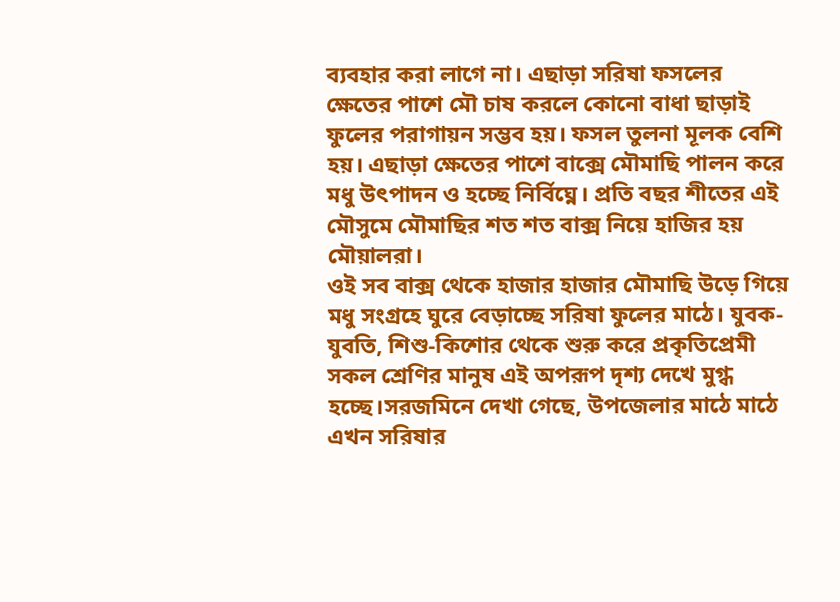ব্যবহার করা লাগে না। এছাড়া সরিষা ফসলের ক্ষেতের পাশে মৌ চাষ করলে কোনো বাধা ছাড়াই ফুলের পরাগায়ন সম্ভব হয়। ফসল তুলনা মূলক বেশি হয়। এছাড়া ক্ষেতের পাশে বাক্সে মৌমাছি পালন করে মধু উৎপাদন ও হচ্ছে নির্বিঘ্নে। প্রতি বছর শীতের এই মৌসুমে মৌমাছির শত শত বাক্স নিয়ে হাজির হয় মৌয়ালরা।
ওই সব বাক্স থেকে হাজার হাজার মৌমাছি উড়ে গিয়ে মধু সংগ্রহে ঘুরে বেড়াচ্ছে সরিষা ফুলের মাঠে। যুবক-যুবতি, শিশু-কিশোর থেকে শুরু করে প্রকৃতিপ্রেমী সকল শ্রেণির মানুষ এই অপরূপ দৃশ্য দেখে মুগ্ধ হচ্ছে।সরজমিনে দেখা গেছে, উপজেলার মাঠে মাঠে এখন সরিষার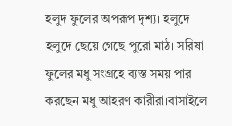হলুদ ফুলের অপরূপ দৃশ্য। হলুদে হলুদে ছেয়ে গেছে পুরো মাঠ। সরিষা ফুলের মধু সংগ্রহে ব্যস্ত সময় পার করছেন মধু আহরণ কারীরা।বাসাইলে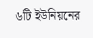৬টি ইউনিয়নের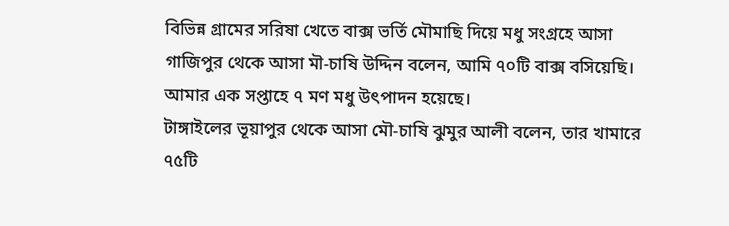বিভিন্ন গ্রামের সরিষা খেতে বাক্স ভর্তি মৌমাছি দিয়ে মধু সংগ্রহে আসা গাজিপুর থেকে আসা মৗ-চাষি উদ্দিন বলেন, আমি ৭০টি বাক্স বসিয়েছি। আমার এক সপ্তাহে ৭ মণ মধু উৎপাদন হয়েছে।
টাঙ্গাইলের ভূয়াপুর থেকে আসা মৌ-চাষি ঝুমুর আলী বলেন, তার খামারে ৭৫টি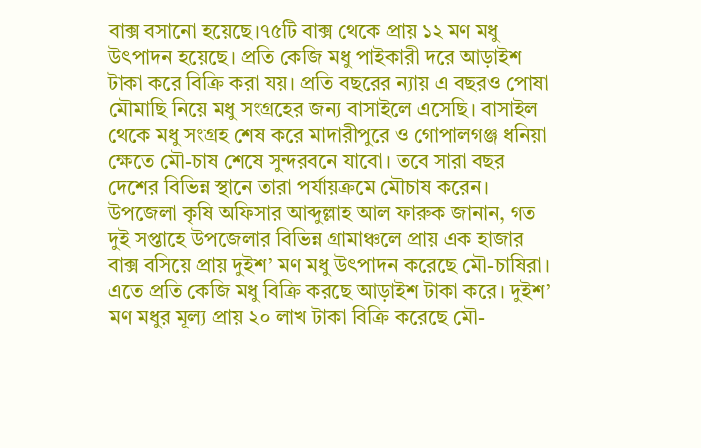বাক্স বসানো হয়েছে।৭৫টি বাক্স থেকে প্রায় ১২ মণ মধু উৎপাদন হয়েছে। প্রতি কেজি মধু পাইকারী দরে আড়াইশ টাকা করে বিক্রি করা যয়। প্রতি বছরের ন্যায় এ বছরও পোষা মৌমাছি নিয়ে মধু সংগ্রহের জন্য বাসাইলে এসেছি। বাসাইল থেকে মধু সংগ্রহ শেষ করে মাদারীপুরে ও গোপালগঞ্জ ধনিয়া ক্ষেতে মৌ-চাষ শেষে সুন্দরবনে যাবো। তবে সারা বছর দেশের বিভিন্ন স্থানে তারা পর্যায়ক্রমে মৌচাষ করেন।
উপজেলা কৃষি অফিসার আব্দুল্লাহ আল ফারুক জানান, গত দুই সপ্তাহে উপজেলার বিভিন্ন গ্রামাঞ্চলে প্রায় এক হাজার বাক্স বসিয়ে প্রায় দুইশ’ মণ মধু উৎপাদন করেছে মৌ-চাষিরা। এতে প্রতি কেজি মধু বিক্রি করছে আড়াইশ টাকা করে। দুইশ’ মণ মধুর মূল্য প্রায় ২০ লাখ টাকা বিক্রি করেছে মৌ-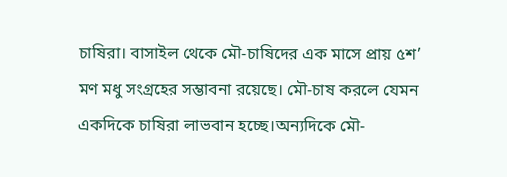চাষিরা। বাসাইল থেকে মৌ-চাষিদের এক মাসে প্রায় ৫শ’ মণ মধু সংগ্রহের সম্ভাবনা রয়েছে। মৌ-চাষ করলে যেমন একদিকে চাষিরা লাভবান হচ্ছে।অন্যদিকে মৌ-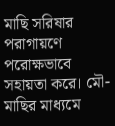মাছি সরিষার পরাগায়ণে পরোক্ষভাবে সহায়তা করে। মৌ-মাছির মাধ্যমে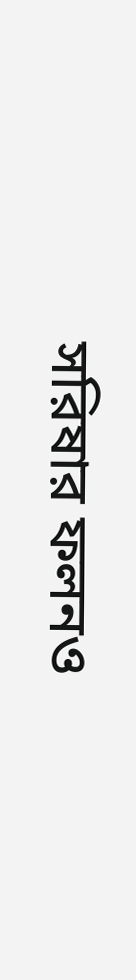সরিষার ফলনও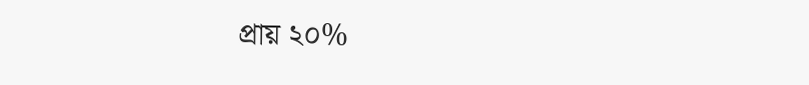প্রায় ২০%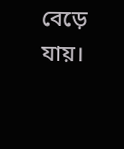বেড়ে যায়।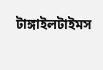টাঙ্গাইলটাইমস